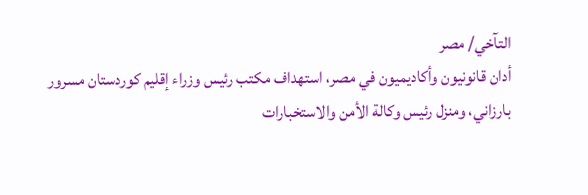التآخي/ مصر
أدان قانونيون وأكاديميون في مصر، استهداف مكتب رئيس وزراء إقليم كوردستان مسرور بارزاني، ومنزل رئيس وكالة الأمن والاستخبارات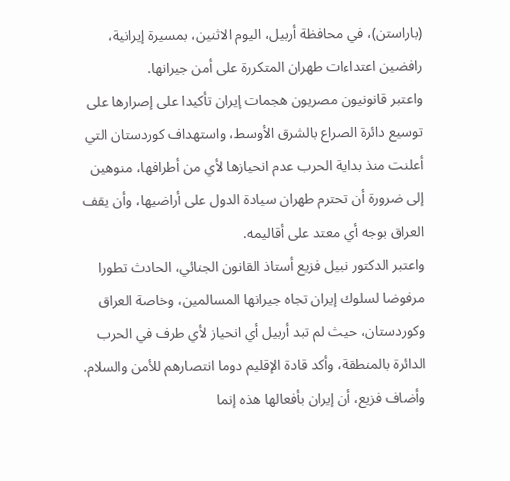(باراستن)، في محافظة أربيل، اليوم الاثنين، بمسيرة إيرانية، رافضين اعتداءات طهران المتكررة على أمن جيرانها.
واعتبر قانونيون مصريون هجمات إيران تأكيدا على إصرارها على توسيع دائرة الصراع بالشرق الأوسط، واستهداف كوردستان التي أعلنت منذ بداية الحرب عدم انحيازها لأي من أطرافها، منوهين إلى ضرورة أن تحترم طهران سيادة الدول على أراضيها، وأن يقف العراق بوجه أي معتد على أقاليمه.
واعتبر الدكتور نبيل فزيع أستاذ القانون الجنائي، الحادث تطورا مرفوضا لسلوك إيران تجاه جيرانها المسالمين، وخاصة العراق وكوردستان، حيث لم تبد أربيل أي انحياز لأي طرف في الحرب الدائرة بالمنطقة، وأكد قادة الإقليم دوما انتصارهم للأمن والسلام.
وأضاف فزيع، أن إيران بأفعالها هذه إنما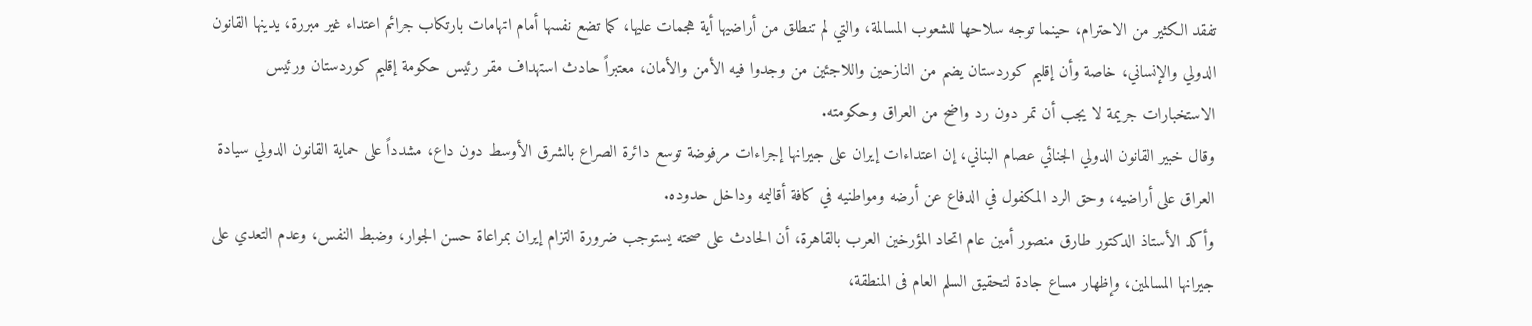تفقد الكثير من الاحترام، حينما توجه سلاحها للشعوب المسالمة، والتي لم تنطلق من أراضيها أية هجمات عليها، كما تضع نفسها أمام اتهامات بارتكاب جرائم اعتداء غير مبررة، يدينها القانون الدولي والإنساني، خاصة وأن إقليم كوردستان يضم من النازحين واللاجئين من وجدوا فيه الأمن والأمان، معتبراً حادث استهداف مقر رئيس حكومة إقليم كوردستان ورئيس الاستخبارات جريمة لا يجب أن تمر دون رد واضح من العراق وحكومته.
وقال خبير القانون الدولي الجنائي عصام البناني، إن اعتداءات إيران على جيرانها إجراءات مرفوضة توسع دائرة الصراع بالشرق الأوسط دون داع، مشدداً على حماية القانون الدولي سيادة العراق على أراضيه، وحق الرد المكفول في الدفاع عن أرضه ومواطنيه في كافة أقاليمه وداخل حدوده.
وأكد الأستاذ الدكتور طارق منصور أمين عام اتحاد المؤرخين العرب بالقاهرة، أن الحادث على صحته يستوجب ضرورة التزام إيران بمراعاة حسن الجوار، وضبط النفس، وعدم التعدي على جيرانها المسالمين، وإظهار مساع جادة لتحقيق السلم العام فى المنطقة،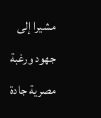مشيرا إلى جهود ورغبة مصرية جادة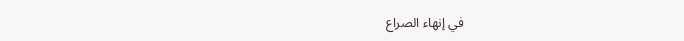في إنهاء الصراع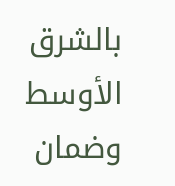بالشرق الأوسط وضمان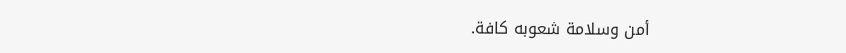أمن وسلامة شعوبه كافة.